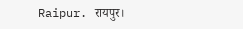Raipur. रायपुर।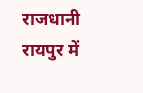राजधानी रायपुर में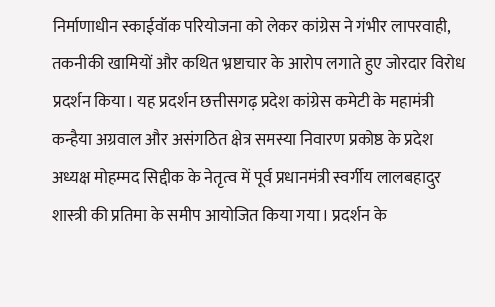निर्माणाधीन स्काईवॉक परियोजना को लेकर कांग्रेस ने गंभीर लापरवाही, तकनीकी खामियों और कथित भ्रष्टाचार के आरोप लगाते हुए जोरदार विरोध प्रदर्शन किया। यह प्रदर्शन छत्तीसगढ़ प्रदेश कांग्रेस कमेटी के महामंत्री कन्हैया अग्रवाल और असंगठित क्षेत्र समस्या निवारण प्रकोष्ठ के प्रदेश अध्यक्ष मोहम्मद सिद्दीक के नेतृत्व में पूर्व प्रधानमंत्री स्वर्गीय लालबहादुर शास्त्री की प्रतिमा के समीप आयोजित किया गया। प्रदर्शन के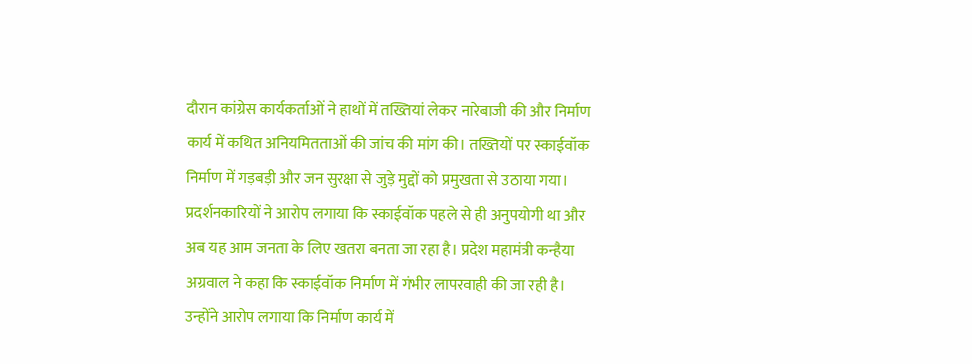दौरान कांग्रेस कार्यकर्ताओं ने हाथों में तख्तियां लेकर नारेबाजी की और निर्माण कार्य में कथित अनियमितताओं की जांच की मांग की। तख्तियों पर स्काईवॉक निर्माण में गड़बड़ी और जन सुरक्षा से जुड़े मुद्दों को प्रमुखता से उठाया गया।
प्रदर्शनकारियों ने आरोप लगाया कि स्काईवॉक पहले से ही अनुपयोगी था और अब यह आम जनता के लिए खतरा बनता जा रहा है। प्रदेश महामंत्री कन्हैया अग्रवाल ने कहा कि स्काईवॉक निर्माण में गंभीर लापरवाही की जा रही है। उन्होंने आरोप लगाया कि निर्माण कार्य में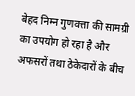बेहद निम्न गुणवत्ता की सामग्री का उपयोग हो रहा है और अफसरों तथा ठेकेदारों के बीच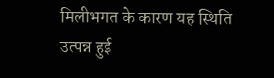मिलीभगत के कारण यह स्थिति उत्पन्न हुई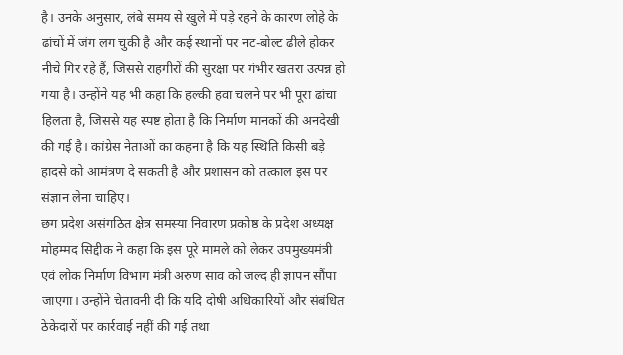है। उनके अनुसार, लंबे समय से खुले में पड़े रहने के कारण लोहे के ढांचों में जंग लग चुकी है और कई स्थानों पर नट-बोल्ट ढीले होकर नीचे गिर रहे हैं, जिससे राहगीरों की सुरक्षा पर गंभीर खतरा उत्पन्न हो गया है। उन्होंने यह भी कहा कि हल्की हवा चलने पर भी पूरा ढांचा हिलता है, जिससे यह स्पष्ट होता है कि निर्माण मानकों की अनदेखी की गई है। कांग्रेस नेताओं का कहना है कि यह स्थिति किसी बड़े हादसे को आमंत्रण दे सकती है और प्रशासन को तत्काल इस पर संज्ञान लेना चाहिए।
छग प्रदेश असंगठित क्षेत्र समस्या निवारण प्रकोष्ठ के प्रदेश अध्यक्ष मोहम्मद सिद्दीक ने कहा कि इस पूरे मामले को लेकर उपमुख्यमंत्री एवं लोक निर्माण विभाग मंत्री अरुण साव को जल्द ही ज्ञापन सौंपा जाएगा। उन्होंने चेतावनी दी कि यदि दोषी अधिकारियों और संबंधित ठेकेदारों पर कार्रवाई नहीं की गई तथा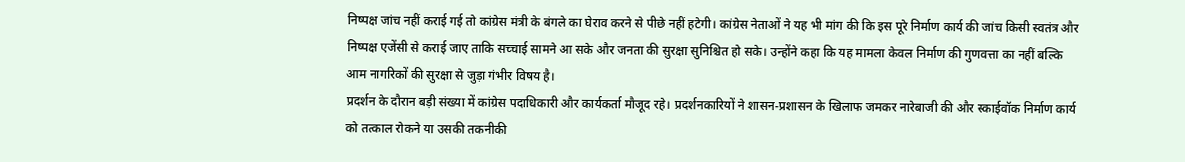निष्पक्ष जांच नहीं कराई गई तो कांग्रेस मंत्री के बंगले का घेराव करने से पीछे नहीं हटेगी। कांग्रेस नेताओं ने यह भी मांग की कि इस पूरे निर्माण कार्य की जांच किसी स्वतंत्र और निष्पक्ष एजेंसी से कराई जाए ताकि सच्चाई सामने आ सके और जनता की सुरक्षा सुनिश्चित हो सके। उन्होंने कहा कि यह मामला केवल निर्माण की गुणवत्ता का नहीं बल्कि आम नागरिकों की सुरक्षा से जुड़ा गंभीर विषय है।
प्रदर्शन के दौरान बड़ी संख्या में कांग्रेस पदाधिकारी और कार्यकर्ता मौजूद रहे। प्रदर्शनकारियों ने शासन-प्रशासन के खिलाफ जमकर नारेबाजी की और स्काईवॉक निर्माण कार्य को तत्काल रोकने या उसकी तकनीकी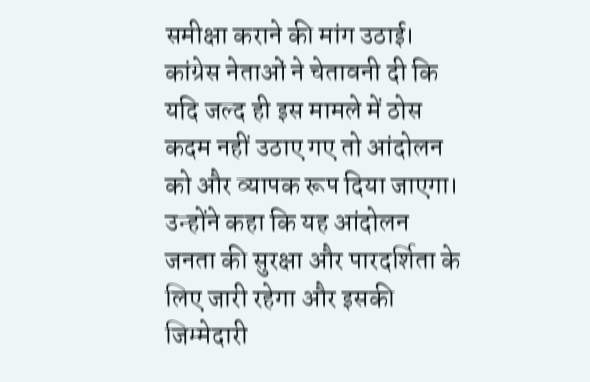समीक्षा कराने की मांग उठाई। कांग्रेस नेताओं ने चेतावनी दी कि यदि जल्द ही इस मामले में ठोस कदम नहीं उठाए गए तो आंदोलन को और व्यापक रूप दिया जाएगा। उन्होंने कहा कि यह आंदोलन जनता की सुरक्षा और पारदर्शिता के लिए जारी रहेगा और इसकी जिम्मेदारी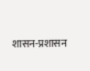शासन-प्रशासन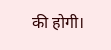की होगी।